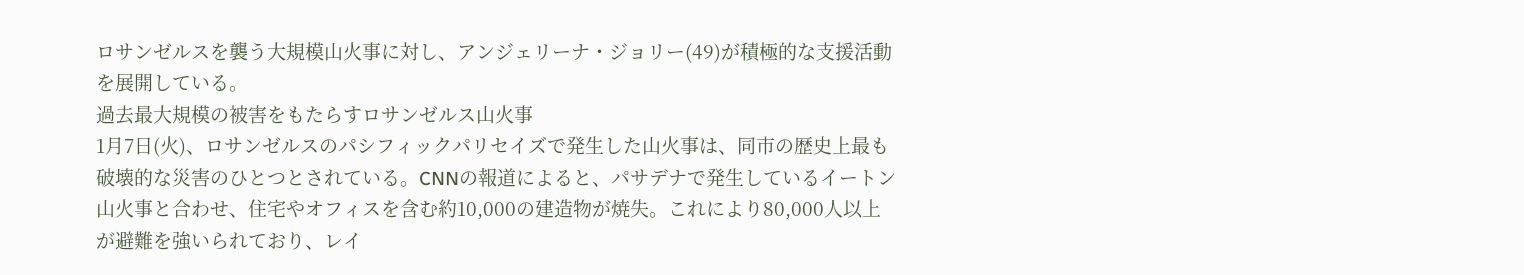ロサンゼルスを襲う大規模山火事に対し、アンジェリーナ・ジョリー(49)が積極的な支援活動を展開している。
過去最大規模の被害をもたらすロサンゼルス山火事
1月7日(火)、ロサンゼルスのパシフィックパリセイズで発生した山火事は、同市の歴史上最も破壊的な災害のひとつとされている。CNNの報道によると、パサデナで発生しているイートン山火事と合わせ、住宅やオフィスを含む約10,000の建造物が焼失。これにより80,000人以上が避難を強いられており、レイ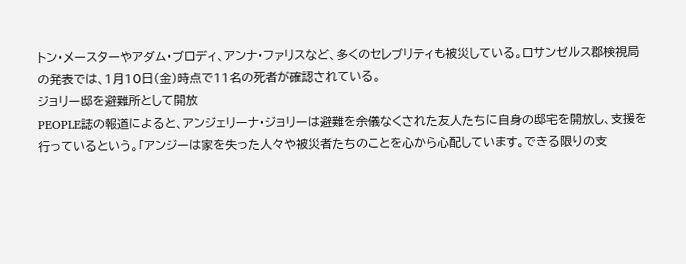トン・メースターやアダム・ブロディ、アンナ・ファリスなど、多くのセレブリティも被災している。ロサンゼルス郡検視局の発表では、1月10日(金)時点で11名の死者が確認されている。
ジョリー邸を避難所として開放
PEOPLE誌の報道によると、アンジェリーナ・ジョリーは避難を余儀なくされた友人たちに自身の邸宅を開放し、支援を行っているという。「アンジーは家を失った人々や被災者たちのことを心から心配しています。できる限りの支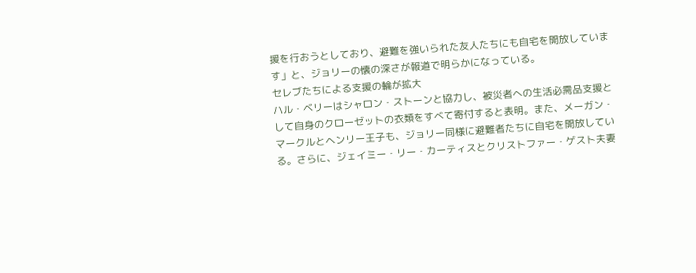援を行おうとしており、避難を強いられた友人たちにも自宅を開放しています」と、ジョリーの懐の深さが報道で明らかになっている。
セレブたちによる支援の輪が拡大
ハル・ベリーはシャロン・ストーンと協力し、被災者への生活必需品支援として自身のクローゼットの衣類をすべて寄付すると表明。また、メーガン・マークルとヘンリー王子も、ジョリー同様に避難者たちに自宅を開放している。さらに、ジェイミー・リー・カーティスとクリストファー・ゲスト夫妻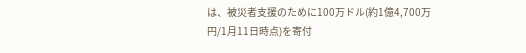は、被災者支援のために100万ドル(約1億4,700万円/1月11日時点)を寄付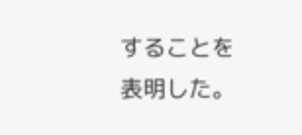することを表明した。